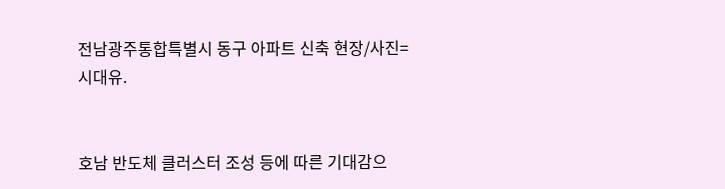전남광주통합특별시 동구 아파트 신축 현장/사진=시대유.


호남 반도체 클러스터 조성 등에 따른 기대감으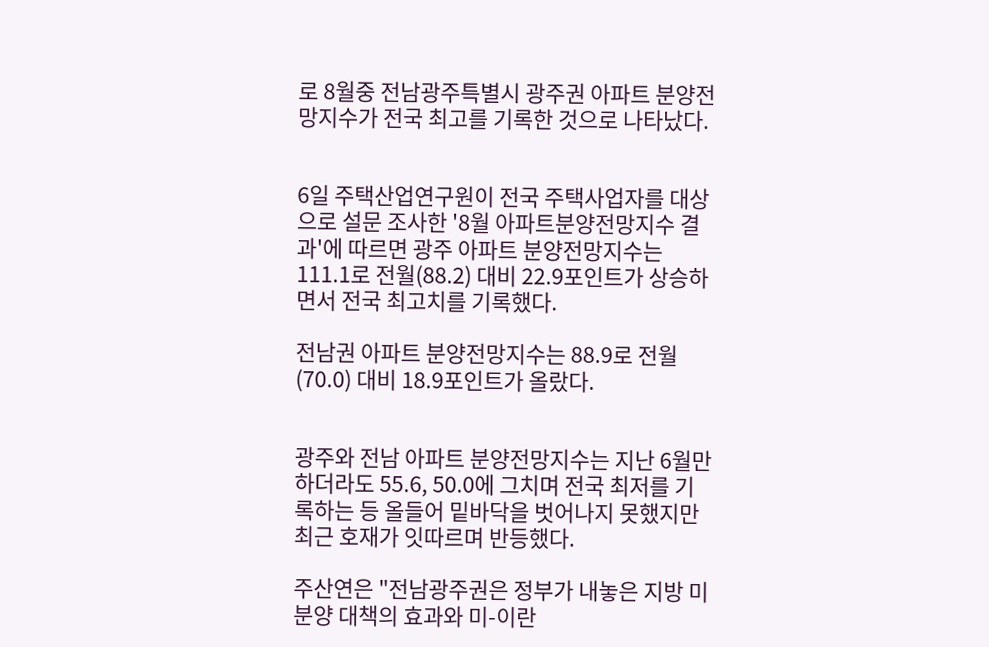로 8월중 전남광주특별시 광주권 아파트 분양전망지수가 전국 최고를 기록한 것으로 나타났다.


6일 주택산업연구원이 전국 주택사업자를 대상으로 설문 조사한 '8월 아파트분양전망지수 결과'에 따르면 광주 아파트 분양전망지수는 111.1로 전월(88.2) 대비 22.9포인트가 상승하면서 전국 최고치를 기록했다.

전남권 아파트 분양전망지수는 88.9로 전월(70.0) 대비 18.9포인트가 올랐다.


광주와 전남 아파트 분양전망지수는 지난 6월만하더라도 55.6, 50.0에 그치며 전국 최저를 기록하는 등 올들어 밑바닥을 벗어나지 못했지만 최근 호재가 잇따르며 반등했다.

주산연은 "전남광주권은 정부가 내놓은 지방 미분양 대책의 효과와 미-이란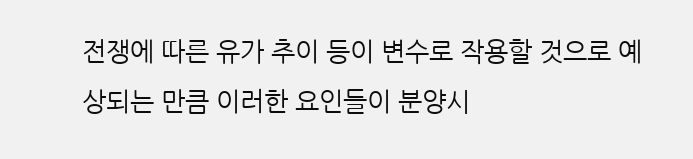전쟁에 따른 유가 추이 등이 변수로 작용할 것으로 예상되는 만큼 이러한 요인들이 분양시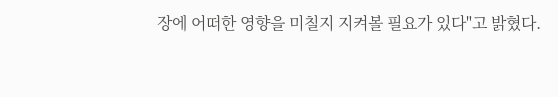장에 어떠한 영향을 미칠지 지켜볼 필요가 있다"고 밝혔다.